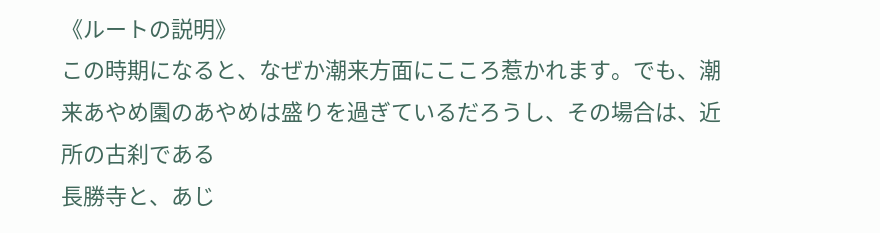《ルートの説明》
この時期になると、なぜか潮来方面にこころ惹かれます。でも、潮来あやめ園のあやめは盛りを過ぎているだろうし、その場合は、近所の古刹である
長勝寺と、あじ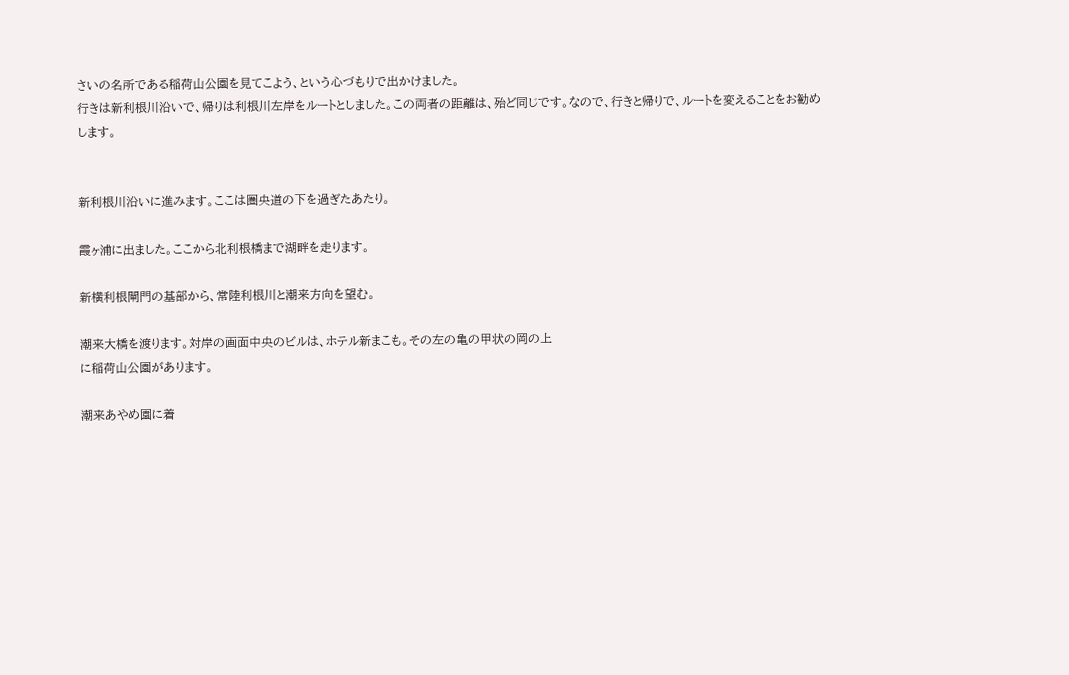さいの名所である稲荷山公園を見てこよう、という心づもりで出かけました。
行きは新利根川沿いで、帰りは利根川左岸をルートとしました。この両者の距離は、殆ど同じです。なので、行きと帰りで、ルートを変えることをお勧め
します。


新利根川沿いに進みます。ここは圏央道の下を過ぎたあたり。

霞ヶ浦に出ました。ここから北利根橋まで湖畔を走ります。

新横利根閘門の基部から、常陸利根川と潮来方向を望む。

潮来大橋を渡ります。対岸の画面中央のビルは、ホテル新まこも。その左の亀の甲状の岡の上
に稲荷山公園があります。

潮来あやめ園に着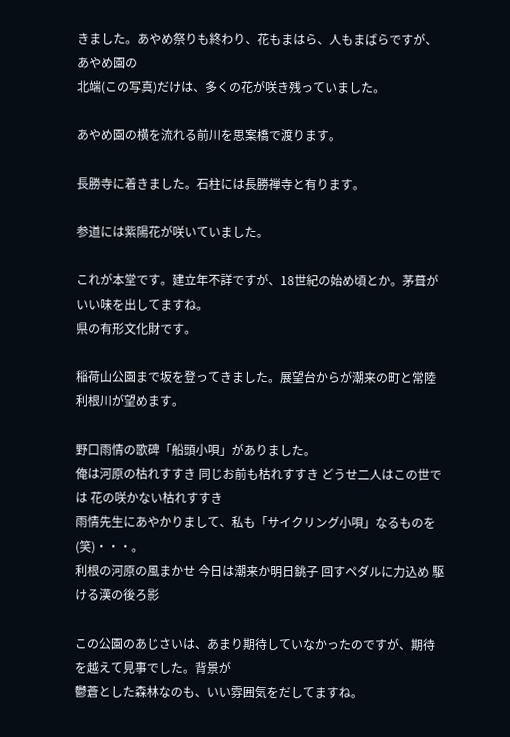きました。あやめ祭りも終わり、花もまはら、人もまばらですが、あやめ園の
北端(この写真)だけは、多くの花が咲き残っていました。

あやめ園の横を流れる前川を思案橋で渡ります。

長勝寺に着きました。石柱には長勝禅寺と有ります。

参道には紫陽花が咲いていました。

これが本堂です。建立年不詳ですが、18世紀の始め頃とか。茅葺がいい味を出してますね。
県の有形文化財です。

稲荷山公園まで坂を登ってきました。展望台からが潮来の町と常陸利根川が望めます。

野口雨情の歌碑「船頭小唄」がありました。
俺は河原の枯れすすき 同じお前も枯れすすき どうせ二人はこの世では 花の咲かない枯れすすき
雨情先生にあやかりまして、私も「サイクリング小唄」なるものを(笑)・・・。
利根の河原の風まかせ 今日は潮来か明日銚子 回すペダルに力込め 駆ける漢の後ろ影

この公園のあじさいは、あまり期待していなかったのですが、期待を越えて見事でした。背景が
鬱蒼とした森林なのも、いい雰囲気をだしてますね。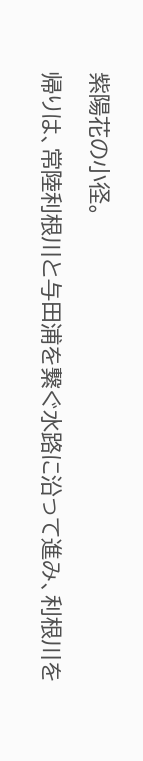紫陽花の小径。

帰りは、常陸利根川と与田浦を繋ぐ水路に沿って進み、利根川を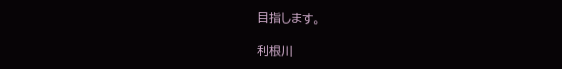目指します。

利根川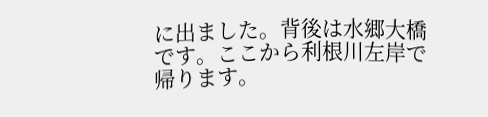に出ました。背後は水郷大橋です。ここから利根川左岸で帰ります。